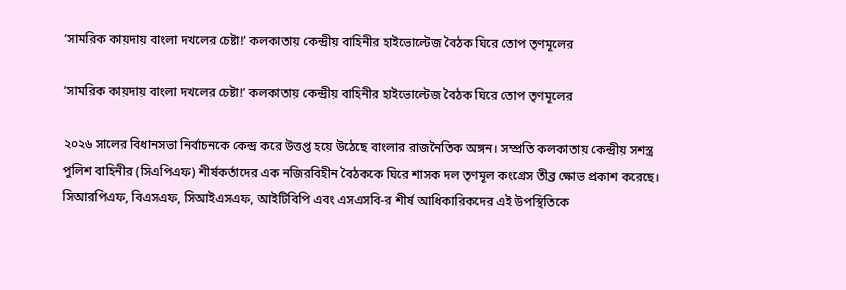‘সামরিক কায়দায় বাংলা দখলের চেষ্টা!’ কলকাতায় কেন্দ্রীয় বাহিনীর হাইভোল্টেজ বৈঠক ঘিরে তোপ তৃণমূলের

‘সামরিক কায়দায় বাংলা দখলের চেষ্টা!’ কলকাতায় কেন্দ্রীয় বাহিনীর হাইভোল্টেজ বৈঠক ঘিরে তোপ তৃণমূলের

২০২৬ সালের বিধানসভা নির্বাচনকে কেন্দ্র করে উত্তপ্ত হয়ে উঠেছে বাংলার রাজনৈতিক অঙ্গন। সম্প্রতি কলকাতায় কেন্দ্রীয় সশস্ত্র পুলিশ বাহিনীর (সিএপিএফ) শীর্ষকর্তাদের এক নজিরবিহীন বৈঠককে ঘিরে শাসক দল তৃণমূল কংগ্রেস তীব্র ক্ষোভ প্রকাশ করেছে। সিআরপিএফ, বিএসএফ, সিআইএসএফ, আইটিবিপি এবং এসএসবি-র শীর্ষ আধিকারিকদের এই উপস্থিতিকে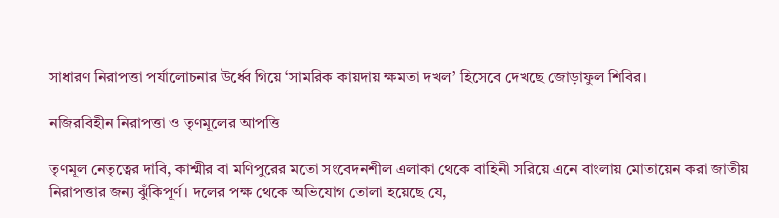সাধারণ নিরাপত্তা পর্যালোচনার উর্ধ্বে গিয়ে ‘সামরিক কায়দায় ক্ষমতা দখল’ হিসেবে দেখছে জোড়াফুল শিবির।

নজিরবিহীন নিরাপত্তা ও তৃণমূলের আপত্তি

তৃণমূল নেতৃত্বের দাবি, কাশ্মীর বা মণিপুরের মতো সংবেদনশীল এলাকা থেকে বাহিনী সরিয়ে এনে বাংলায় মোতায়েন করা জাতীয় নিরাপত্তার জন্য ঝুঁকিপূর্ণ। দলের পক্ষ থেকে অভিযোগ তোলা হয়েছে যে,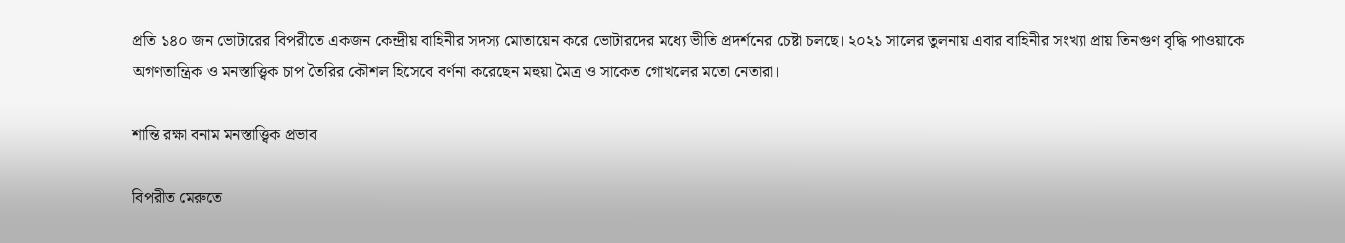প্রতি ১৪০ জন ভোটারের বিপরীতে একজন কেন্দ্রীয় বাহিনীর সদস্য মোতায়েন করে ভোটারদের মধ্যে ভীতি প্রদর্শনের চেষ্টা চলছে। ২০২১ সালের তুলনায় এবার বাহিনীর সংখ্যা প্রায় তিনগুণ বৃদ্ধি পাওয়াকে অগণতান্ত্রিক ও মনস্তাত্ত্বিক চাপ তৈরির কৌশল হিসেবে বর্ণনা করেছেন মহুয়া মৈত্র ও সাকেত গোখলের মতো নেতারা।

শান্তি রক্ষা বনাম মনস্তাত্ত্বিক প্রভাব

বিপরীত মেরুতে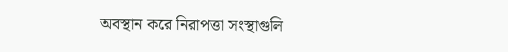অবস্থান করে নিরাপত্তা সংস্থাগুলি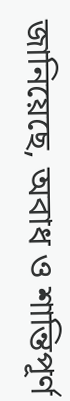জানিয়েছে, অবাধ ও শান্তিপূর্ণ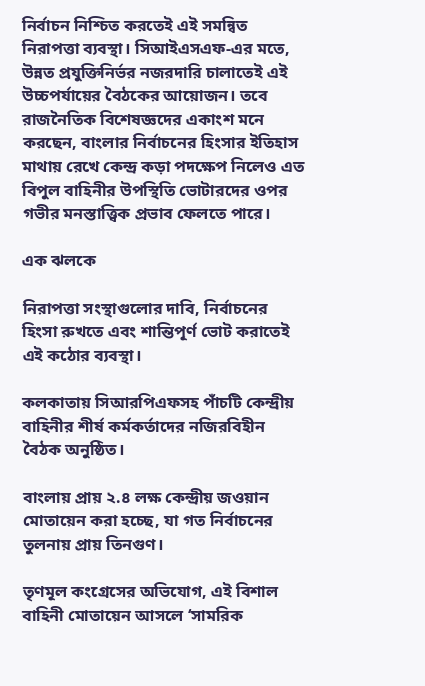নির্বাচন নিশ্চিত করতেই এই সমন্বিত নিরাপত্তা ব্যবস্থা। সিআইএসএফ-এর মতে, উন্নত প্রযুক্তিনির্ভর নজরদারি চালাতেই এই উচ্চপর্যায়ের বৈঠকের আয়োজন। তবে রাজনৈতিক বিশেষজ্ঞদের একাংশ মনে করছেন, বাংলার নির্বাচনের হিংসার ইতিহাস মাথায় রেখে কেন্দ্র কড়া পদক্ষেপ নিলেও এত বিপুল বাহিনীর উপস্থিতি ভোটারদের ওপর গভীর মনস্তাত্ত্বিক প্রভাব ফেলতে পারে।

এক ঝলকে

নিরাপত্তা সংস্থাগুলোর দাবি, নির্বাচনের হিংসা রুখতে এবং শান্তিপূর্ণ ভোট করাতেই এই কঠোর ব্যবস্থা।

কলকাতায় সিআরপিএফসহ পাঁচটি কেন্দ্রীয় বাহিনীর শীর্ষ কর্মকর্তাদের নজিরবিহীন বৈঠক অনুষ্ঠিত।

বাংলায় প্রায় ২.৪ লক্ষ কেন্দ্রীয় জওয়ান মোতায়েন করা হচ্ছে, যা গত নির্বাচনের তুলনায় প্রায় তিনগুণ।

তৃণমূল কংগ্রেসের অভিযোগ, এই বিশাল বাহিনী মোতায়েন আসলে ‘সামরিক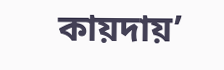কায়দায়’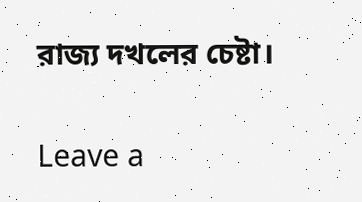রাজ্য দখলের চেষ্টা।

Leave a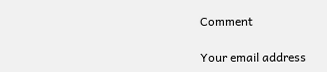Comment

Your email address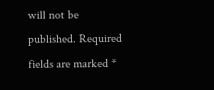will not be published. Required fields are marked *